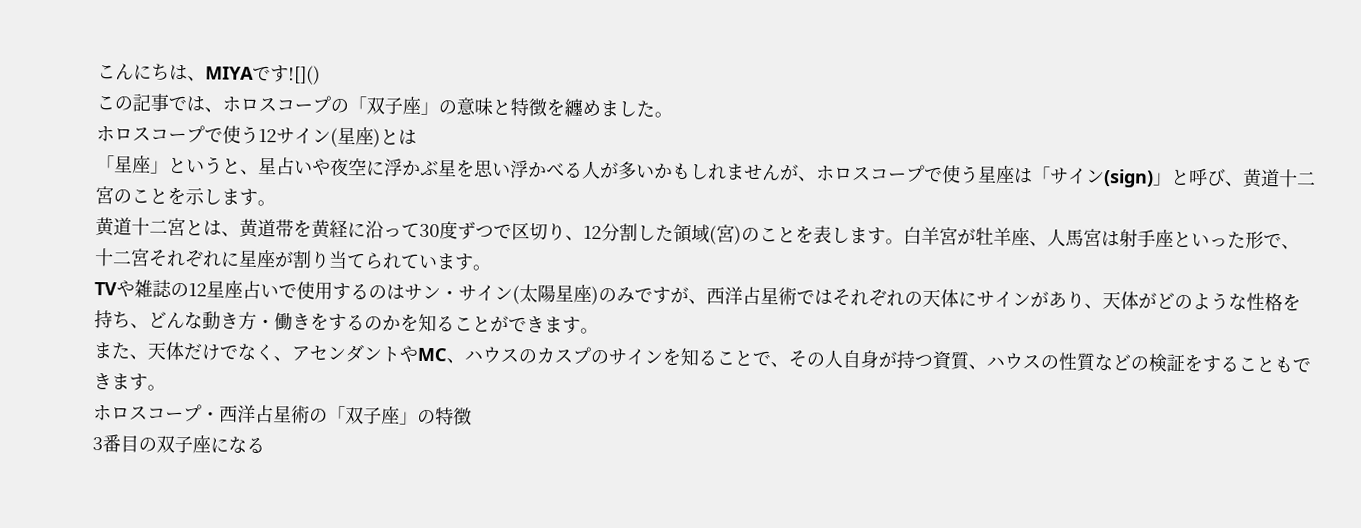こんにちは、MIYAです![]()
この記事では、ホロスコープの「双子座」の意味と特徴を纏めました。
ホロスコープで使う12サイン(星座)とは
「星座」というと、星占いや夜空に浮かぶ星を思い浮かべる人が多いかもしれませんが、ホロスコープで使う星座は「サイン(sign)」と呼び、黄道十二宮のことを示します。
黄道十二宮とは、黄道帯を黄経に沿って30度ずつで区切り、12分割した領域(宮)のことを表します。白羊宮が牡羊座、人馬宮は射手座といった形で、十二宮それぞれに星座が割り当てられています。
TVや雑誌の12星座占いで使用するのはサン・サイン(太陽星座)のみですが、西洋占星術ではそれぞれの天体にサインがあり、天体がどのような性格を持ち、どんな動き方・働きをするのかを知ることができます。
また、天体だけでなく、アセンダントやMC、ハウスのカスプのサインを知ることで、その人自身が持つ資質、ハウスの性質などの検証をすることもできます。
ホロスコープ・西洋占星術の「双子座」の特徴
3番目の双子座になる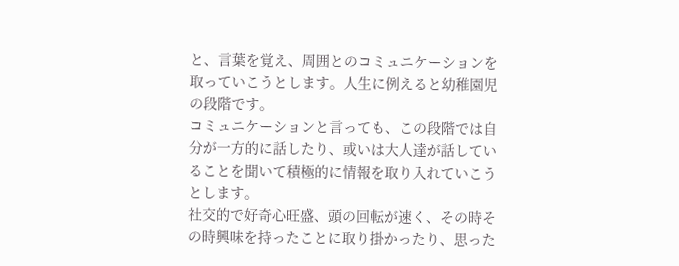と、言葉を覚え、周囲とのコミュニケーションを取っていこうとします。人生に例えると幼稚園児の段階です。
コミュニケーションと言っても、この段階では自分が一方的に話したり、或いは大人達が話していることを聞いて積極的に情報を取り入れていこうとします。
社交的で好奇心旺盛、頭の回転が速く、その時その時興味を持ったことに取り掛かったり、思った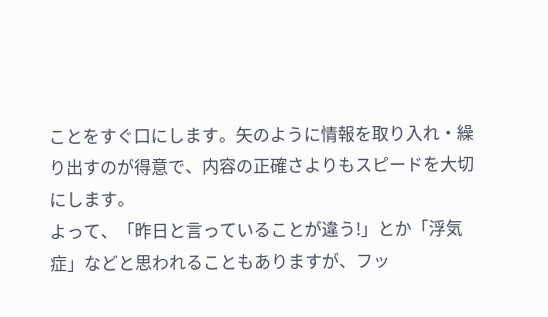ことをすぐ口にします。矢のように情報を取り入れ・繰り出すのが得意で、内容の正確さよりもスピードを大切にします。
よって、「昨日と言っていることが違う!」とか「浮気症」などと思われることもありますが、フッ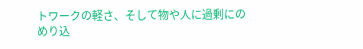トワークの軽さ、そして物や人に過剰にのめり込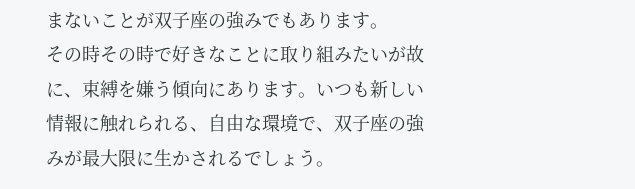まないことが双子座の強みでもあります。
その時その時で好きなことに取り組みたいが故に、束縛を嫌う傾向にあります。いつも新しい情報に触れられる、自由な環境で、双子座の強みが最大限に生かされるでしょう。